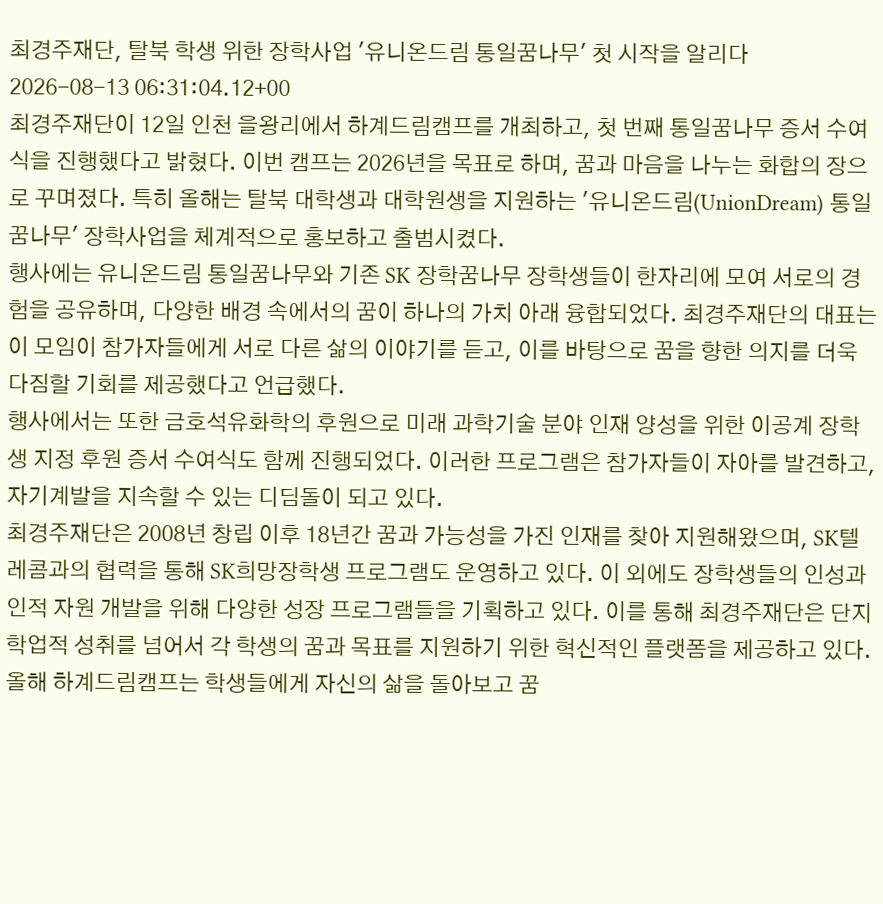최경주재단, 탈북 학생 위한 장학사업 '유니온드림 통일꿈나무' 첫 시작을 알리다
2026-08-13 06:31:04.12+00
최경주재단이 12일 인천 을왕리에서 하계드림캠프를 개최하고, 첫 번째 통일꿈나무 증서 수여식을 진행했다고 밝혔다. 이번 캠프는 2026년을 목표로 하며, 꿈과 마음을 나누는 화합의 장으로 꾸며졌다. 특히 올해는 탈북 대학생과 대학원생을 지원하는 '유니온드림(UnionDream) 통일꿈나무' 장학사업을 체계적으로 홍보하고 출범시켰다.
행사에는 유니온드림 통일꿈나무와 기존 SK 장학꿈나무 장학생들이 한자리에 모여 서로의 경험을 공유하며, 다양한 배경 속에서의 꿈이 하나의 가치 아래 융합되었다. 최경주재단의 대표는 이 모임이 참가자들에게 서로 다른 삶의 이야기를 듣고, 이를 바탕으로 꿈을 향한 의지를 더욱 다짐할 기회를 제공했다고 언급했다.
행사에서는 또한 금호석유화학의 후원으로 미래 과학기술 분야 인재 양성을 위한 이공계 장학생 지정 후원 증서 수여식도 함께 진행되었다. 이러한 프로그램은 참가자들이 자아를 발견하고, 자기계발을 지속할 수 있는 디딤돌이 되고 있다.
최경주재단은 2008년 창립 이후 18년간 꿈과 가능성을 가진 인재를 찾아 지원해왔으며, SK텔레콤과의 협력을 통해 SK희망장학생 프로그램도 운영하고 있다. 이 외에도 장학생들의 인성과 인적 자원 개발을 위해 다양한 성장 프로그램들을 기획하고 있다. 이를 통해 최경주재단은 단지 학업적 성취를 넘어서 각 학생의 꿈과 목표를 지원하기 위한 혁신적인 플랫폼을 제공하고 있다.
올해 하계드림캠프는 학생들에게 자신의 삶을 돌아보고 꿈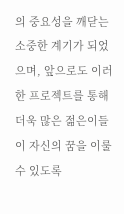의 중요성을 깨닫는 소중한 계기가 되었으며, 앞으로도 이러한 프로젝트를 통해 더욱 많은 젊은이들이 자신의 꿈을 이룰 수 있도록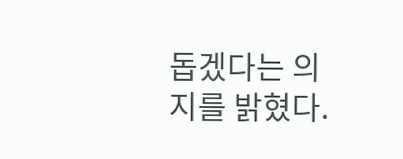돕겠다는 의지를 밝혔다.